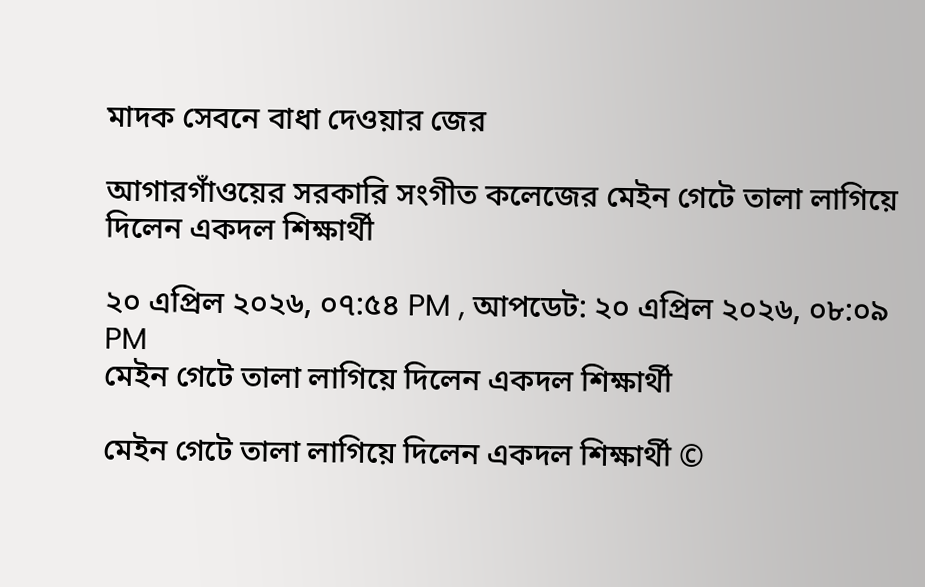মাদক সেবনে বাধা দেওয়ার জের

আগারগাঁওয়ের সরকারি সংগীত কলেজের মেইন গেটে তালা লাগিয়ে দিলেন একদল শিক্ষার্থী

২০ এপ্রিল ২০২৬, ০৭:৫৪ PM , আপডেট: ২০ এপ্রিল ২০২৬, ০৮:০৯ PM
মেইন গেটে তালা লাগিয়ে দিলেন একদল শিক্ষার্থী

মেইন গেটে তালা লাগিয়ে দিলেন একদল শিক্ষার্থী ©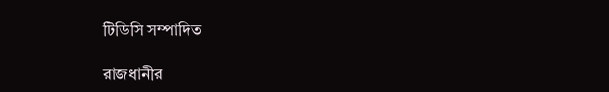টিডিসি সম্পাদিত

রাজধানীর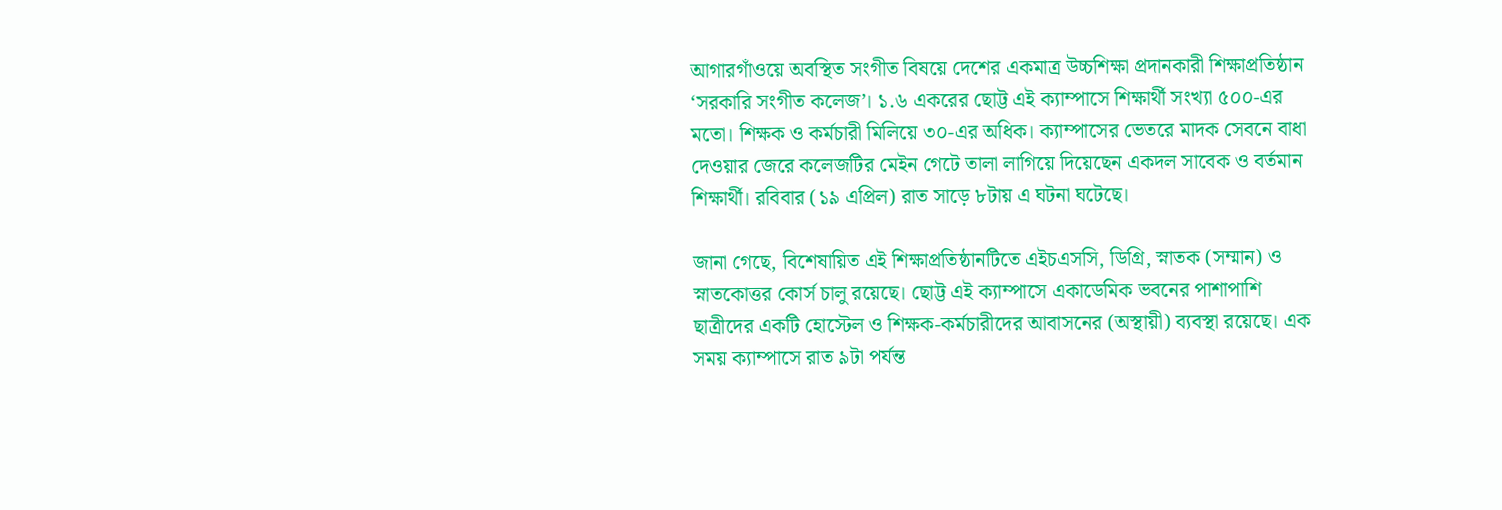আগারগাঁওয়ে অবস্থিত সংগীত বিষয়ে দেশের একমাত্র উচ্চশিক্ষা প্রদানকারী শিক্ষাপ্রতিষ্ঠান ‘সরকারি সংগীত কলেজ’। ১.৬ একরের ছোট্ট এই ক্যাম্পাসে শিক্ষার্থী সংখ্যা ৫০০-এর মতো। শিক্ষক ও কর্মচারী মিলিয়ে ৩০-এর অধিক। ক্যাম্পাসের ভেতরে মাদক সেবনে বাধা দেওয়ার জেরে কলেজটির মেইন গেটে তালা লাগিয়ে দিয়েছেন একদল সাবেক ও বর্তমান শিক্ষার্থী। রবিবার (১৯ এপ্রিল) রাত সাড়ে ৮টায় এ ঘটনা ঘটেছে।

জানা গেছে, বিশেষায়িত এই শিক্ষাপ্রতিষ্ঠানটিতে এইচএসসি, ডিগ্রি, স্নাতক (সম্মান) ও স্নাতকোত্তর কোর্স চালু রয়েছে। ছোট্ট এই ক্যাম্পাসে একাডেমিক ভবনের পাশাপাশি ছাত্রীদের একটি হোস্টেল ও শিক্ষক-কর্মচারীদের আবাসনের (অস্থায়ী) ব্যবস্থা রয়েছে। এক সময় ক্যাম্পাসে রাত ৯টা পর্যন্ত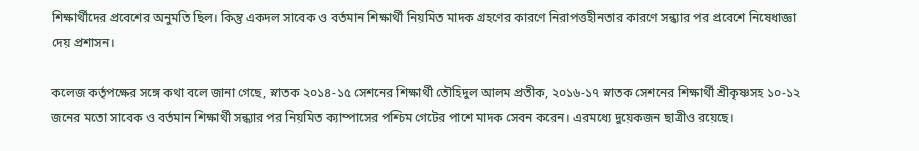শিক্ষার্থীদের প্রবেশের অনুমতি ছিল। কিন্তু একদল সাবেক ও বর্তমান শিক্ষার্থী নিয়মিত মাদক গ্রহণের কারণে নিরাপত্তহীনতার কারণে সন্ধ্যার পর প্রবেশে নিষেধাজ্ঞা দেয় প্রশাসন।

কলেজ কর্তৃপক্ষের সঙ্গে কথা বলে জানা গেছে, স্নাতক ২০১৪-১৫ সেশনের শিক্ষার্থী তৌহিদুল আলম প্রতীক, ২০১৬-১৭ স্নাতক সেশনের শিক্ষার্থী শ্রীকৃষ্ণসহ ১০-১২ জনের মতো সাবেক ও বর্তমান শিক্ষার্থী সন্ধ্যার পর নিয়মিত ক্যাম্পাসের পশ্চিম গেটের পাশে মাদক সেবন করেন। এরমধ্যে দুয়েকজন ছাত্রীও রয়েছে।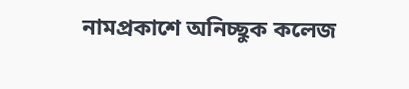নামপ্রকাশে অনিচ্ছুক কলেজ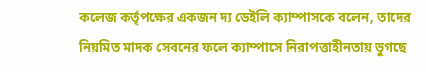কলেজ কর্তৃপক্ষের একজন দ্য ডেইলি ক্যাম্পাসকে বলেন, তাদের নিয়মিত মাদক সেবনের ফলে ক্যাম্পাসে নিরাপত্তাহীনতায় ভুগছে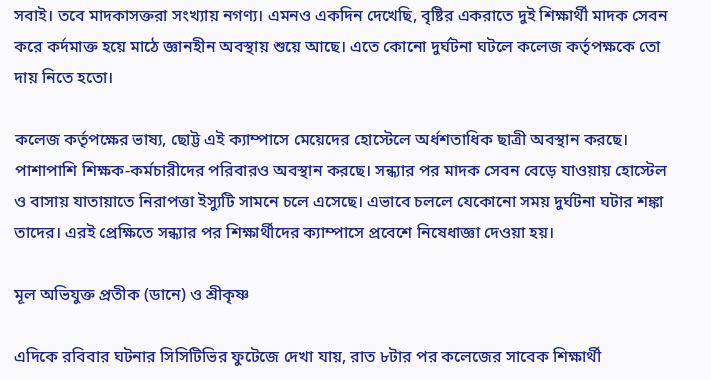সবাই। তবে মাদকাসক্তরা সংখ্যায় নগণ্য। এমনও একদিন দেখেছি, বৃষ্টির একরাতে দুই শিক্ষার্থী মাদক সেবন করে কর্দমাক্ত হয়ে মাঠে জ্ঞানহীন অবস্থায় শুয়ে আছে। এতে কোনো দুর্ঘটনা ঘটলে কলেজ কর্তৃপক্ষকে তো দায় নিতে হতো।

কলেজ কর্তৃপক্ষের ভাষ্য, ছোট্ট এই ক্যাম্পাসে মেয়েদের হোস্টেলে অর্ধশতাধিক ছাত্রী অবস্থান করছে। পাশাপাশি শিক্ষক-কর্মচারীদের পরিবারও অবস্থান করছে। সন্ধ্যার পর মাদক সেবন বেড়ে যাওয়ায় হোস্টেল ও বাসায় যাতায়াতে নিরাপত্তা ইস্যুটি সামনে চলে এসেছে। এভাবে চললে যেকোনো সময় দুর্ঘটনা ঘটার শঙ্কা তাদের। এরই প্রেক্ষিতে সন্ধ্যার পর শিক্ষার্থীদের ক্যাম্পাসে প্রবেশে নিষেধাজ্ঞা দেওয়া হয়।

মূল অভিযুক্ত প্রতীক (ডানে) ও শ্রীকৃষ্ণ

এদিকে রবিবার ঘটনার সিসিটিভির ফুটেজে দেখা যায়, রাত ৮টার পর কলেজের সাবেক শিক্ষার্থী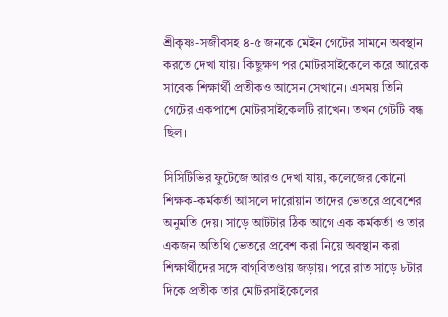শ্রীকৃষ্ণ-সজীবসহ ৪-৫ জনকে মেইন গেটের সামনে অবস্থান করতে দেখা যায়। কিছুক্ষণ পর মোটরসাইকেলে করে আরেক সাবেক শিক্ষার্থী প্রতীকও আসেন সেখানে। এসময় তিনি গেটের একপাশে মোটরসাইকেলটি রাখেন। তখন গেটটি বন্ধ ছিল।

সিসিটিভির ফুটেজে আরও দেখা যায়, কলেজের কোনো শিক্ষক-কর্মকর্তা আসলে দারোয়ান তাদের ভেতরে প্রবেশের অনুমতি দেয়। সাড়ে আটটার ঠিক আগে এক কর্মকর্তা ও তার একজন অতিথি ভেতরে প্রবেশ করা নিয়ে অবস্থান করা শিক্ষার্থীদের সঙ্গে বাগ্‌বিতণ্ডায় জড়ায়। পরে রাত সাড়ে ৮টার দিকে প্রতীক তার মোটরসাইকেলের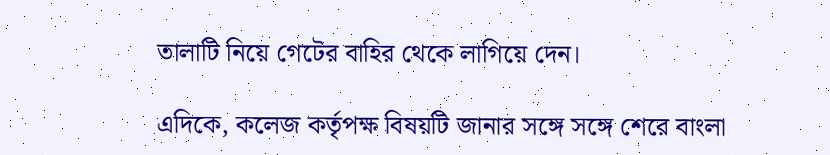তালাটি নিয়ে গেটের বাহির থেকে লাগিয়ে দেন।

এদিকে, কলেজ কর্তৃপক্ষ বিষয়টি জানার সঙ্গে সঙ্গে শেরে বাংলা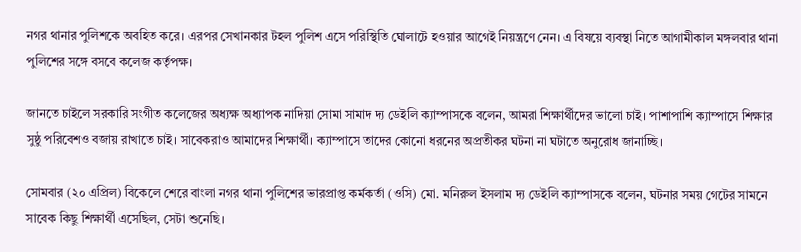নগর থানার পুলিশকে অবহিত করে। এরপর সেখানকার টহল পুলিশ এসে পরিস্থিতি ঘোলাটে হওয়ার আগেই নিয়ন্ত্রণে নেন। এ বিষয়ে ব্যবস্থা নিতে আগামীকাল মঙ্গলবার থানা পুলিশের সঙ্গে বসবে কলেজ কর্তৃপক্ষ।

জানতে চাইলে সরকারি সংগীত কলেজের অধ্যক্ষ অধ্যাপক নাদিয়া সোমা সামাদ দ্য ডেইলি ক্যাম্পাসকে বলেন, আমরা শিক্ষার্থীদের ভালো চাই। পাশাপাশি ক্যাম্পাসে শিক্ষার সুষ্ঠু পরিবেশও বজায় রাখাতে চাই। সাবেকরাও আমাদের শিক্ষার্থী। ক্যাম্পাসে তাদের কোনো ধরনের অপ্রতীকর ঘটনা না ঘটাতে অনুরোধ জানাচ্ছি।

সোমবার (২০ এপ্রিল) বিকেলে শেরে বাংলা নগর থানা পুলিশের ভারপ্রাপ্ত কর্মকর্তা (ওসি) মো. মনিরুল ইসলাম দ্য ডেইলি ক্যাম্পাসকে বলেন, ঘটনার সময় গেটের সামনে সাবেক কিছু শিক্ষার্থী এসেছিল, সেটা শুনেছি।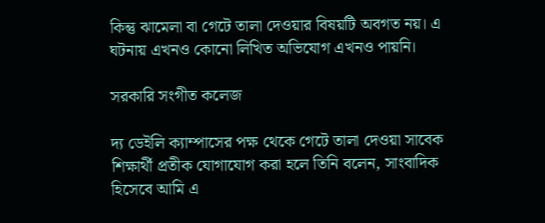কিন্তু ঝামেলা বা গেটে তালা দেওয়ার বিষয়টি অবগত নয়। এ ঘটনায় এখনও কোনো লিখিত অভিযোগ এখনও পায়নি।

সরকারি সংগীত কলেজ

দ্য ডেইলি ক্যাম্পাসের পক্ষ থেকে গেটে তালা দেওয়া সাবেক শিক্ষার্থী প্রতীক যোগাযোগ করা হলে তিনি বলেন, সাংবাদিক হিসেবে আমি এ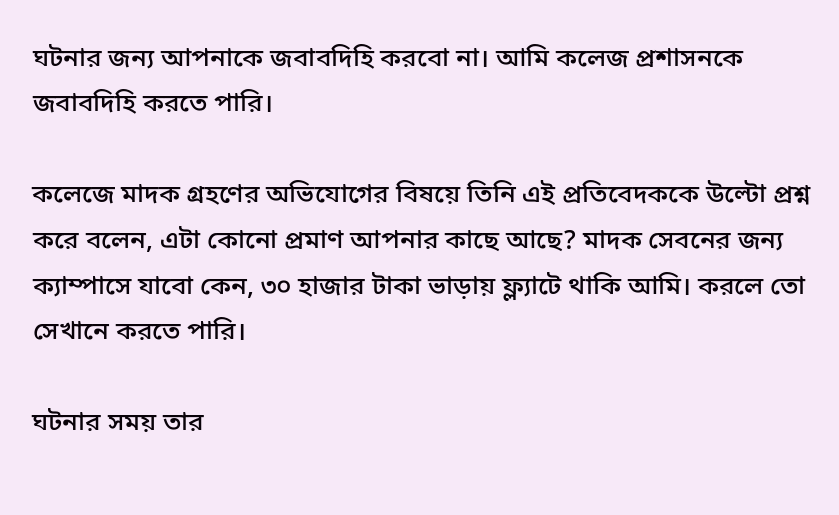ঘটনার জন্য আপনাকে জবাবদিহি করবো না। আমি কলেজ প্রশাসনকে জবাবদিহি করতে পারি।

কলেজে মাদক গ্রহণের অভিযোগের বিষয়ে তিনি এই প্রতিবেদককে উল্টো প্রশ্ন করে বলেন, এটা কোনো প্রমাণ আপনার কাছে আছে? মাদক সেবনের জন্য ক্যাম্পাসে যাবো কেন, ৩০ হাজার টাকা ভাড়ায় ফ্ল্যাটে থাকি আমি। করলে তো সেখানে করতে পারি।

ঘটনার সময় তার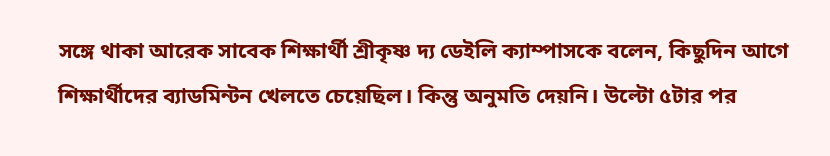সঙ্গে থাকা আরেক সাবেক শিক্ষার্থী শ্রীকৃষ্ণ দ্য ডেইলি ক্যাম্পাসকে বলেন, কিছুদিন আগে শিক্ষার্থীদের ব্যাডমিন্টন খেলতে চেয়েছিল। কিন্তু অনুমতি দেয়নি। উল্টো ৫টার পর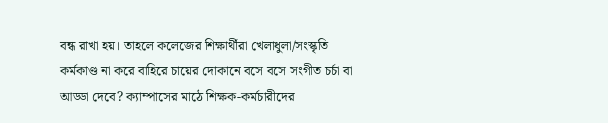বন্ধ রাখা হয়। তাহলে কলেজের শিক্ষার্থীরা খেলাধুলা/সংস্কৃতি কর্মকাণ্ড না করে বাহিরে চায়ের দোকানে বসে বসে সংগীত চর্চা বা আড্ডা দেবে? ক্যাম্পাসের মাঠে শিক্ষক-কর্মচারীদের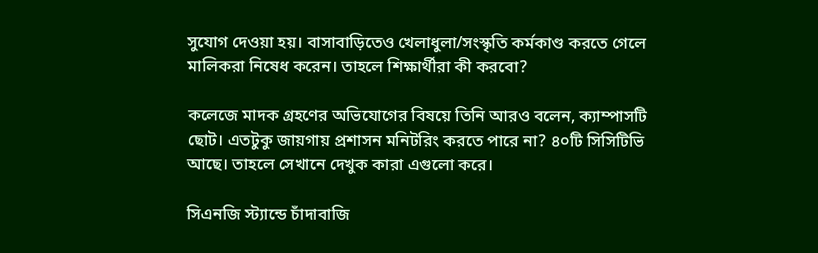সুযোগ দেওয়া হয়। বাসাবাড়িতেও খেলাধুলা/সংস্কৃতি কর্মকাণ্ড করতে গেলে মালিকরা নিষেধ করেন। তাহলে শিক্ষার্থীরা কী করবো?

কলেজে মাদক গ্রহণের অভিযোগের বিষয়ে তিনি আরও বলেন, ক্যাম্পাসটি ছোট। এতটুকু জায়গায় প্রশাসন মনিটরিং করতে পারে না? ৪০টি সিসিটিভি আছে। তাহলে সেখানে দেখুক কারা এগুলো করে।

সিএনজি স্ট্যান্ডে চাঁদাবাজি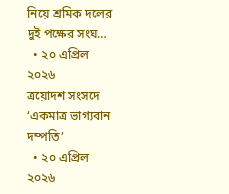নিয়ে শ্রমিক দলের দুই পক্ষের সংঘ…
  • ২০ এপ্রিল ২০২৬
ত্রয়োদশ সংসদে ‘একমাত্র ভাগ্যবান দম্পতি’
  • ২০ এপ্রিল ২০২৬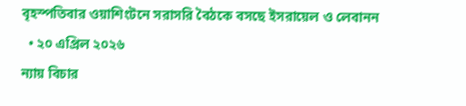বৃহস্পতিবার ওয়াশিংটনে সরাসরি বৈঠকে বসছে ইসরায়েল ও লেবানন
  • ২০ এপ্রিল ২০২৬
ন্যায় বিচার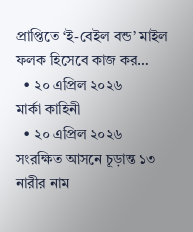প্রাপ্তিতে ‘ই-বেইল বন্ড’ মাইল ফলক হিসেবে কাজ কর…
  • ২০ এপ্রিল ২০২৬
মার্কা কাহিনী
  • ২০ এপ্রিল ২০২৬
সংরক্ষিত আসনে চূড়ান্ত ১৩ নারীর নাম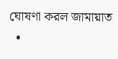ঘোষণা করল জামায়াত
  •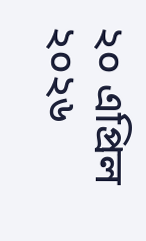২০ এপ্রিল ২০২৬